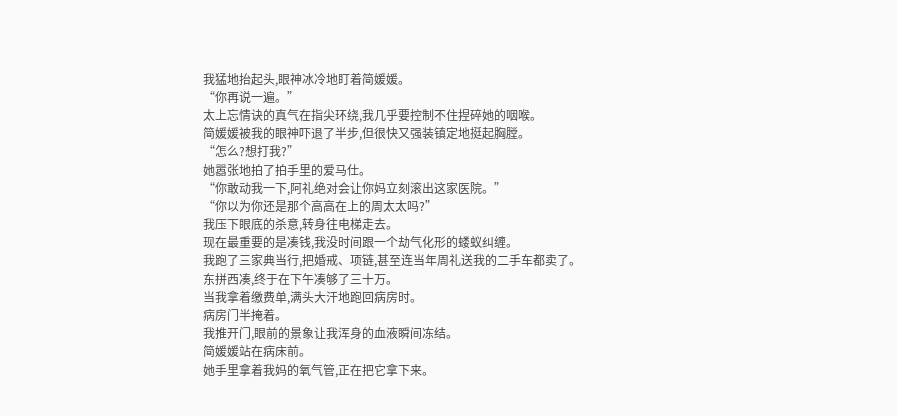我猛地抬起头,眼神冰冷地盯着简媛媛。
“你再说一遍。”
太上忘情诀的真气在指尖环绕,我几乎要控制不住捏碎她的咽喉。
简媛媛被我的眼神吓退了半步,但很快又强装镇定地挺起胸膛。
“怎么?想打我?”
她嚣张地拍了拍手里的爱马仕。
“你敢动我一下,阿礼绝对会让你妈立刻滚出这家医院。”
“你以为你还是那个高高在上的周太太吗?”
我压下眼底的杀意,转身往电梯走去。
现在最重要的是凑钱,我没时间跟一个劫气化形的蝼蚁纠缠。
我跑了三家典当行,把婚戒、项链,甚至连当年周礼送我的二手车都卖了。
东拼西凑,终于在下午凑够了三十万。
当我拿着缴费单,满头大汗地跑回病房时。
病房门半掩着。
我推开门,眼前的景象让我浑身的血液瞬间冻结。
简媛媛站在病床前。
她手里拿着我妈的氧气管,正在把它拿下来。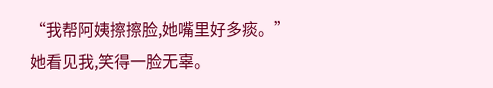“我帮阿姨擦擦脸,她嘴里好多痰。”
她看见我,笑得一脸无辜。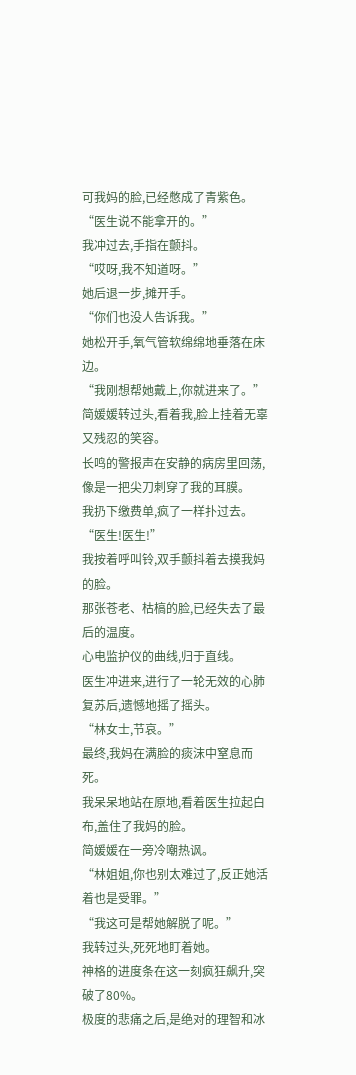可我妈的脸,已经憋成了青紫色。
“医生说不能拿开的。”
我冲过去,手指在颤抖。
“哎呀,我不知道呀。”
她后退一步,摊开手。
“你们也没人告诉我。”
她松开手,氧气管软绵绵地垂落在床边。
“我刚想帮她戴上,你就进来了。”
简媛媛转过头,看着我,脸上挂着无辜又残忍的笑容。
长鸣的警报声在安静的病房里回荡,像是一把尖刀刺穿了我的耳膜。
我扔下缴费单,疯了一样扑过去。
“医生!医生!”
我按着呼叫铃,双手颤抖着去摸我妈的脸。
那张苍老、枯槁的脸,已经失去了最后的温度。
心电监护仪的曲线,归于直线。
医生冲进来,进行了一轮无效的心肺复苏后,遗憾地摇了摇头。
“林女士,节哀。”
最终,我妈在满脸的痰沫中窒息而死。
我呆呆地站在原地,看着医生拉起白布,盖住了我妈的脸。
简媛媛在一旁冷嘲热讽。
“林姐姐,你也别太难过了,反正她活着也是受罪。”
“我这可是帮她解脱了呢。”
我转过头,死死地盯着她。
神格的进度条在这一刻疯狂飙升,突破了80%。
极度的悲痛之后,是绝对的理智和冰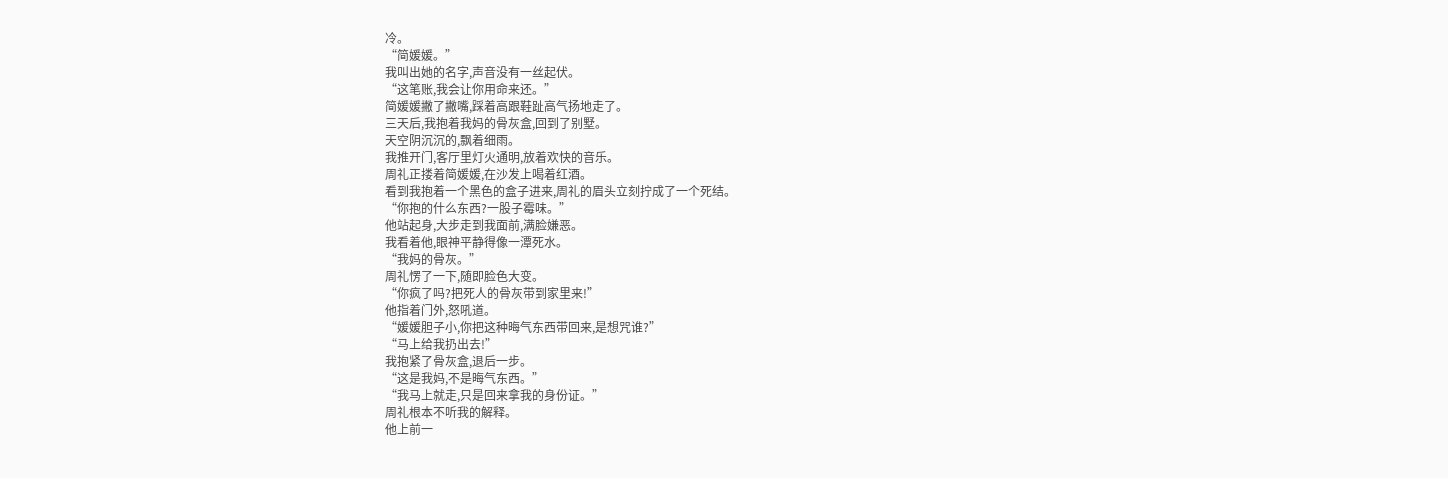冷。
“简媛媛。”
我叫出她的名字,声音没有一丝起伏。
“这笔账,我会让你用命来还。”
简媛媛撇了撇嘴,踩着高跟鞋趾高气扬地走了。
三天后,我抱着我妈的骨灰盒,回到了别墅。
天空阴沉沉的,飘着细雨。
我推开门,客厅里灯火通明,放着欢快的音乐。
周礼正搂着简媛媛,在沙发上喝着红酒。
看到我抱着一个黑色的盒子进来,周礼的眉头立刻拧成了一个死结。
“你抱的什么东西?一股子霉味。”
他站起身,大步走到我面前,满脸嫌恶。
我看着他,眼神平静得像一潭死水。
“我妈的骨灰。”
周礼愣了一下,随即脸色大变。
“你疯了吗?把死人的骨灰带到家里来!”
他指着门外,怒吼道。
“媛媛胆子小,你把这种晦气东西带回来,是想咒谁?”
“马上给我扔出去!”
我抱紧了骨灰盒,退后一步。
“这是我妈,不是晦气东西。”
“我马上就走,只是回来拿我的身份证。”
周礼根本不听我的解释。
他上前一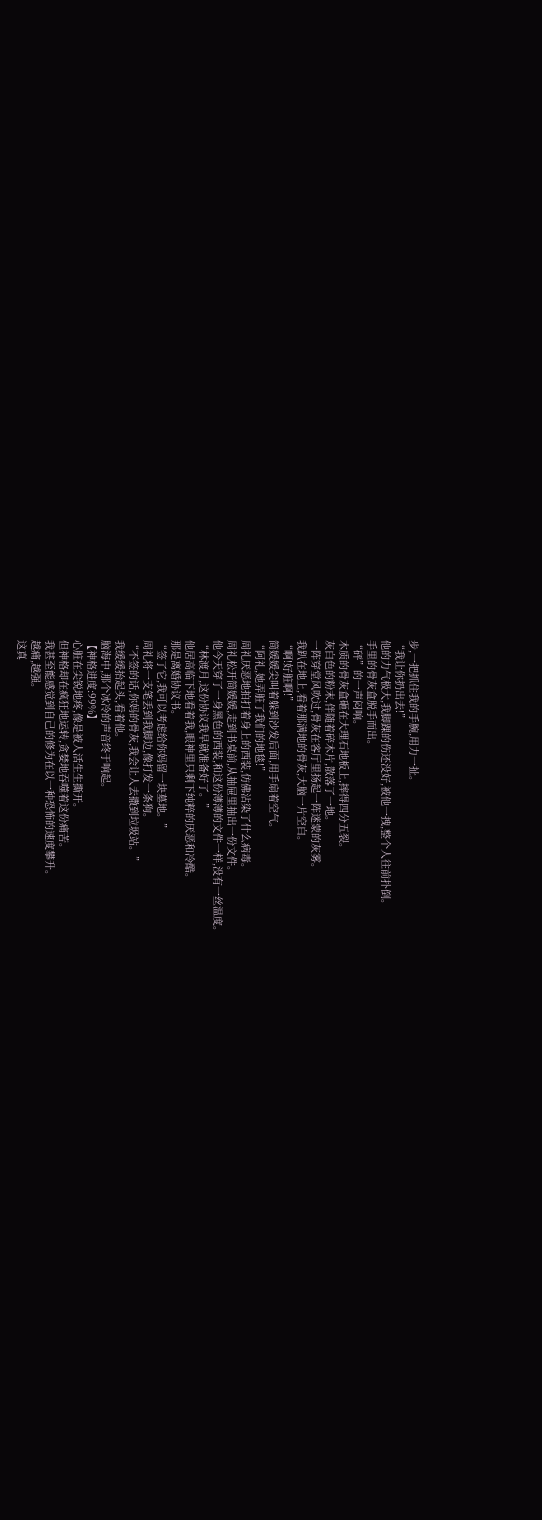步,一把抓住我的手腕,用力一扯。
“我让你扔出去!”
他的力气极大,我脚踝的伤还没好,被他一拽,整个人往前扑倒。
手里的骨灰盒脱手而出。
“砰”的一声闷响。
木质的骨灰盒砸在大理石地板上,摔得四分五裂。
灰白色的粉末,伴随着碎木片,散落了一地。
一阵穿堂风吹过,骨灰在客厅里扬起一阵迷蒙的灰雾。
我趴在地上,看着那满地的骨灰,大脑一片空白。
“啊!好脏啊!”
简媛媛尖叫着躲到沙发后面,用手扇着空气。
“阿礼,她弄脏了我们的地毯!”
周礼厌恶地拍打着身上的西装,仿佛沾染了什么病毒。
周礼松开简媛媛,走到书桌前,从抽屉里抽出一份文件。
他今天穿了一身黑色的西装,和这份薄薄的文件一样,没有一丝温度。
“林渡月,这份协议我早就准备好了。”
他居高临下地看着我,眼神里只剩下纯粹的厌恶和冷酷。
那是离婚协议书。
“签了它,我可以考虑给你妈留一块墓地。”
周礼将一支笔丢到我脚边,像打发一条狗。
“不签的话,你妈的骨灰,我会让人去撒到垃圾站。”
我缓缓抬起头,看着他。
脑海中,那个冰冷的声音终于响起。
【神格进度:99%】
心脏在尖锐地疼,像是被人活生生撕开。
但神格却在疯狂地运转,贪婪地吞噬着这份痛苦。
我甚至能感觉到自己的修为在以一种恐怖的速度攀升。
越痛,越强。
这真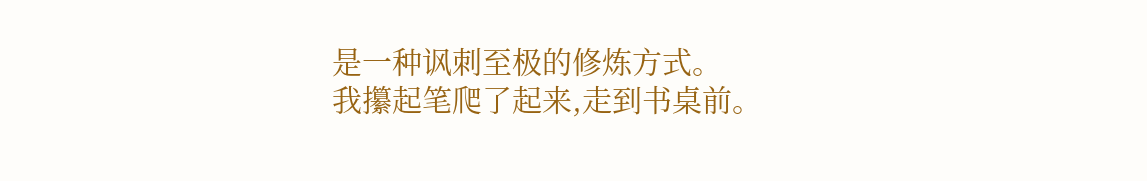是一种讽刺至极的修炼方式。
我攥起笔爬了起来,走到书桌前。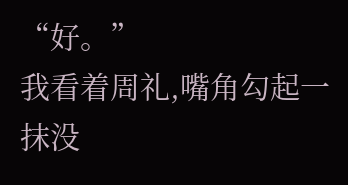“好。”
我看着周礼,嘴角勾起一抹没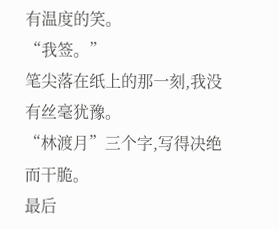有温度的笑。
“我签。”
笔尖落在纸上的那一刻,我没有丝毫犹豫。
“林渡月”三个字,写得决绝而干脆。
最后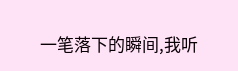一笔落下的瞬间,我听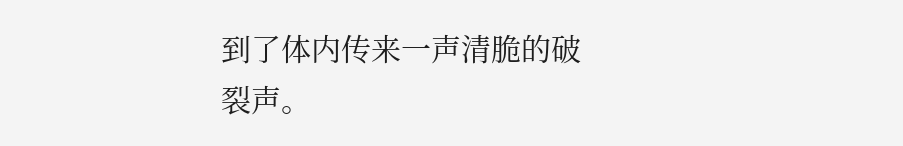到了体内传来一声清脆的破裂声。